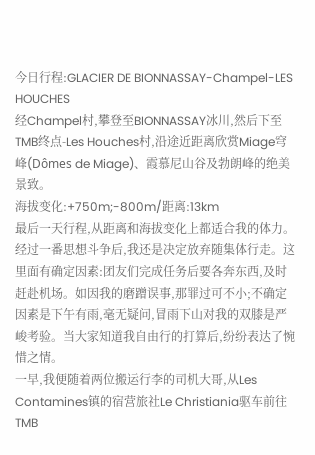今日行程:GLACIER DE BIONNASSAY-Champel-LES HOUCHES
经Champel村,攀登至BIONNASSAY冰川,然后下至TMB终点-Les Houches村,沿途近距离欣赏Miage穹峰(Dômes de Miage)、霞慕尼山谷及勃朗峰的绝美景致。
海拔变化:+750m;-800m/距离:13km
最后一天行程,从距离和海拔变化上都适合我的体力。经过一番思想斗争后,我还是决定放弃随集体行走。这里面有确定因素:团友们完成任务后要各奔东西,及时赶赴机场。如因我的磨蹭误事,那罪过可不小;不确定因素是下午有雨,毫无疑问,冒雨下山对我的双膝是严峻考验。当大家知道我自由行的打算后,纷纷表达了惋惜之情。
一早,我便随着两位搬运行李的司机大哥,从Les Contamines镇的宿营旅社Le Christiania驱车前往TMB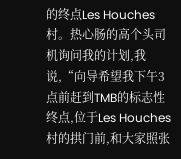的终点Les Houches村。热心肠的高个头司机询问我的计划,我说,“向导希望我下午3点前赶到TMB的标志性终点,位于Les Houches村的拱门前,和大家照张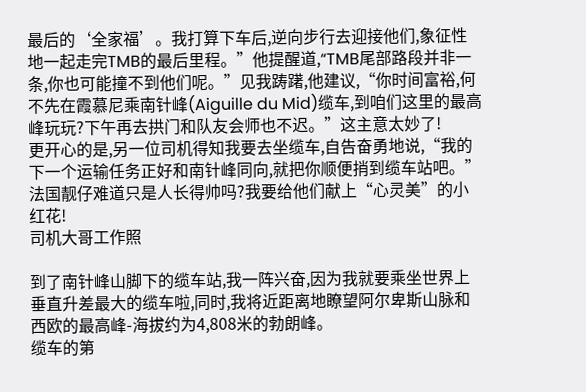最后的‘全家福’。我打算下车后,逆向步行去迎接他们,象征性地一起走完TMB的最后里程。”他提醒道,“TMB尾部路段并非一条,你也可能撞不到他们呢。”见我踌躇,他建议,“你时间富裕,何不先在霞慕尼乘南针峰(Aiguille du Mid)缆车,到咱们这里的最高峰玩玩?下午再去拱门和队友会师也不迟。”这主意太妙了!
更开心的是,另一位司机得知我要去坐缆车,自告奋勇地说,“我的下一个运输任务正好和南针峰同向,就把你顺便捎到缆车站吧。”法国靓仔难道只是人长得帅吗?我要给他们献上“心灵美”的小红花!
司机大哥工作照

到了南针峰山脚下的缆车站,我一阵兴奋,因为我就要乘坐世界上垂直升差最大的缆车啦,同时,我将近距离地瞭望阿尔卑斯山脉和西欧的最高峰-海拔约为4,808米的勃朗峰。
缆车的第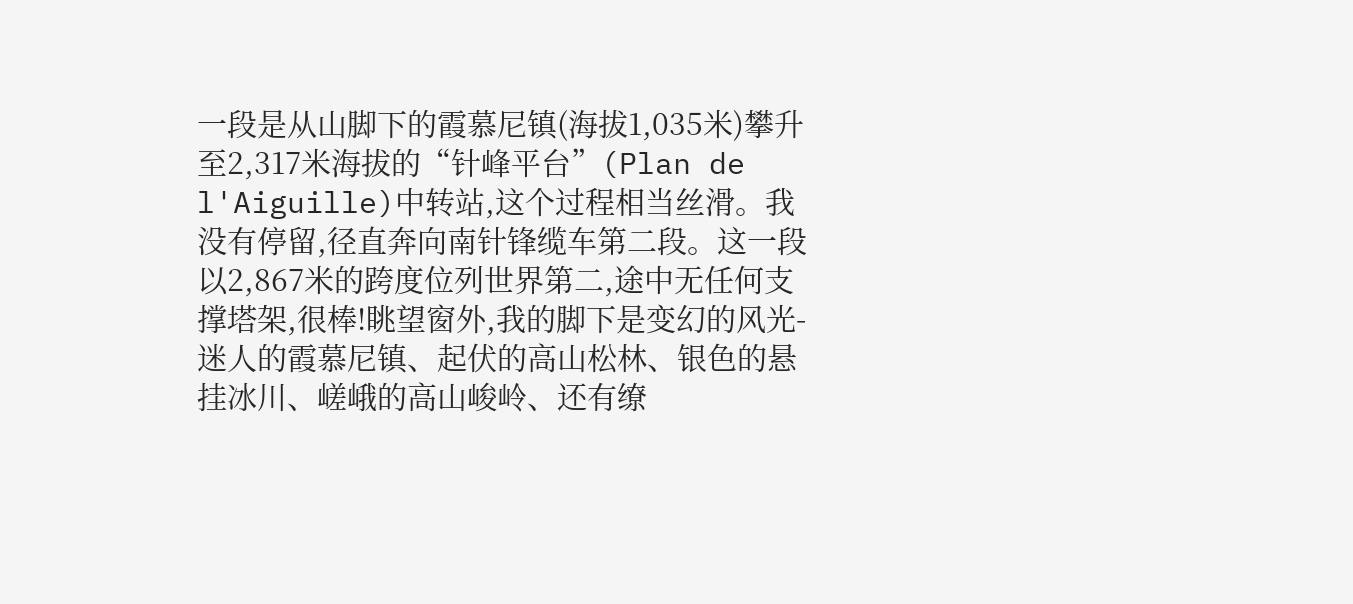一段是从山脚下的霞慕尼镇(海拔1,035米)攀升至2,317米海拔的“针峰平台”(Plan de l'Aiguille)中转站,这个过程相当丝滑。我没有停留,径直奔向南针锋缆车第二段。这一段以2,867米的跨度位列世界第二,途中无任何支撑塔架,很棒!眺望窗外,我的脚下是变幻的风光-迷人的霞慕尼镇、起伏的高山松林、银色的悬挂冰川、嵯峨的高山峻岭、还有缭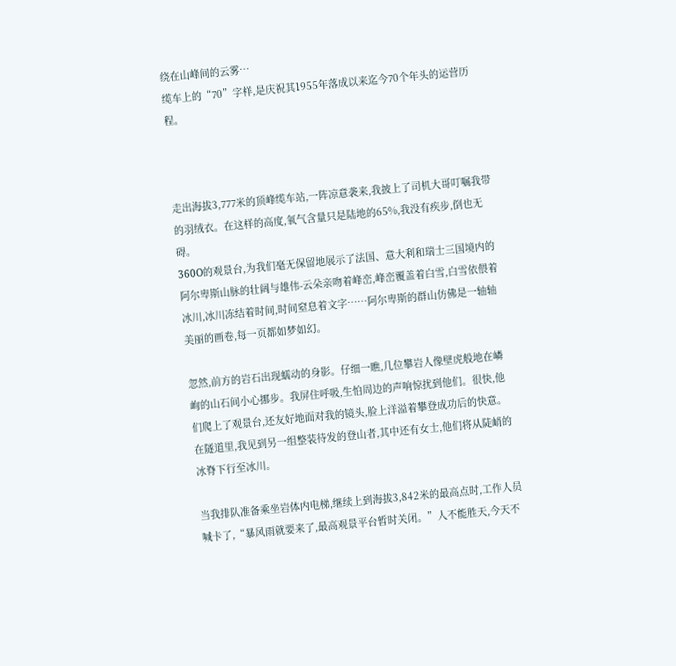绕在山峰间的云雾…
缆车上的“70”字样,是庆祝其1955年落成以来迄今70个年头的运营历程。



走出海拔3,777米的顶峰缆车站,一阵凉意袭来,我披上了司机大哥叮嘱我带的羽绒衣。在这样的高度,氧气含量只是陆地的65%,我没有疾步,倒也无碍。
360O的观景台,为我们毫无保留地展示了法国、意大利和瑞士三国境内的阿尔卑斯山脉的壮阔与雄伟-云朵亲吻着峰峦,峰峦覆盖着白雪,白雪依偎着冰川,冰川冻结着时间,时间窒息着文字……阿尔卑斯的群山仿佛是一轴轴美丽的画卷,每一页都如梦如幻。

忽然,前方的岩石出现蠕动的身影。仔细一瞧,几位攀岩人像壁虎般地在嶙峋的山石间小心挪步。我屏住呼吸,生怕周边的声响惊扰到他们。很快,他们爬上了观景台,还友好地面对我的镜头,脸上洋溢着攀登成功后的快意。在隧道里,我见到另一组整装待发的登山者,其中还有女士,他们将从陡峭的冰脊下行至冰川。

当我排队准备乘坐岩体内电梯,继续上到海拔3,842米的最高点时,工作人员喊卡了,“暴风雨就要来了,最高观景平台暂时关闭。”人不能胜天,今天不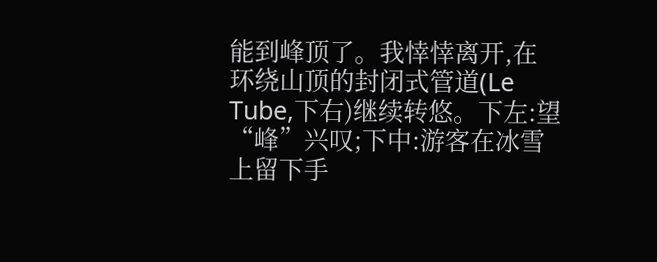能到峰顶了。我悻悻离开,在环绕山顶的封闭式管道(Le Tube,下右)继续转悠。下左:望“峰”兴叹;下中:游客在冰雪上留下手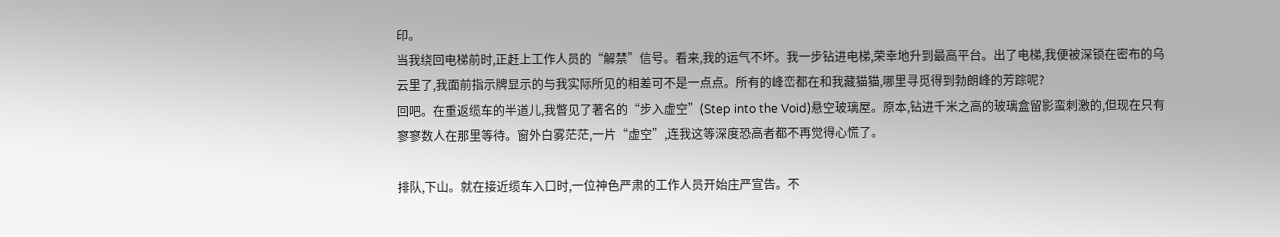印。
当我绕回电梯前时,正赶上工作人员的“解禁”信号。看来,我的运气不坏。我一步钻进电梯,荣幸地升到最高平台。出了电梯,我便被深锁在密布的乌云里了,我面前指示牌显示的与我实际所见的相差可不是一点点。所有的峰峦都在和我藏猫猫,哪里寻觅得到勃朗峰的芳踪呢?
回吧。在重返缆车的半道儿,我瞥见了著名的“步入虚空”(Step into the Void)悬空玻璃屋。原本,钻进千米之高的玻璃盒留影蛮刺激的,但现在只有寥寥数人在那里等待。窗外白雾茫茫,一片“虚空”,连我这等深度恐高者都不再觉得心慌了。

排队,下山。就在接近缆车入口时,一位神色严肃的工作人员开始庄严宣告。不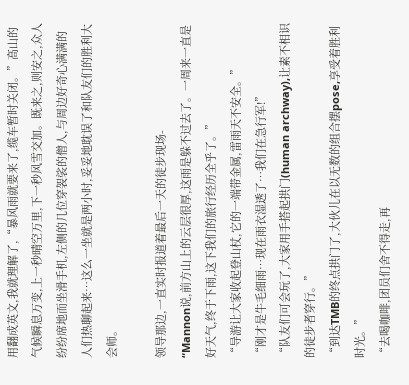用翻成英文,我就理解了,“暴风雨就要来了,缆车暂时关闭。”高山的气候瞬息万变,上一秒晴空万里,下一秒风雪交加。既来之,则安之,众人纷纷席地而坐滑手机,左侧的几位穿袈裟的僧人,与周边好奇心满满的人们热聊起来…这么一坐就是两小时,妥妥地耽误了和队友们的胜利大会师。

领导那边,一直实时报道着最后一天的徒步现场-
“Mannon说,前方山上的云层很厚,这雨是躲不过去了。一周来一直是好天气,终于下雨,这下我们的旅行经历全乎了。”
“导游让大家收起登山杖,它的一端带金属,雷雨天不安全。”
“刚才是牛毛细雨…现在雨衣湿透了…我们在急行军!”
“队友们可会玩了,大家用手搭起拱门(human archway),让素不相识的徒步者穿行。”
“到达TMB的终点拱门了,大伙儿在以无数的组合摆pose,享受着胜利时光。”
“去喝咖啡,团员们舍不得走,再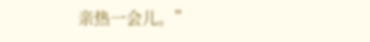亲热一会儿。”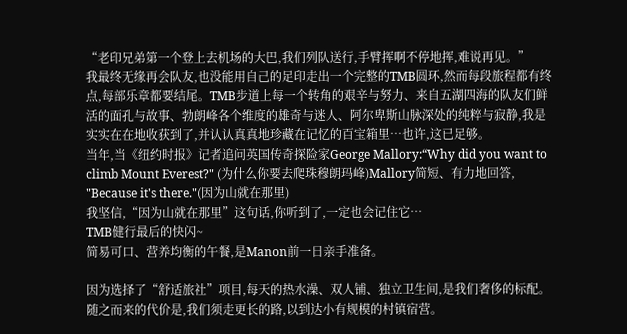“老印兄弟第一个登上去机场的大巴,我们列队送行,手臂挥啊不停地挥,难说再见。”
我最终无缘再会队友,也没能用自己的足印走出一个完整的TMB圆环,然而每段旅程都有终点,每部乐章都要结尾。TMB步道上每一个转角的艰辛与努力、来自五湖四海的队友们鲜活的面孔与故事、勃朗峰各个维度的雄奇与迷人、阿尔卑斯山脉深处的纯粹与寂静,我是实实在在地收获到了,并认认真真地珍藏在记忆的百宝箱里…也许,这已足够。
当年,当《纽约时报》记者追问英国传奇探险家George Mallory:“Why did you want to climb Mount Everest?" (为什么你要去爬珠穆朗玛峰)Mallory简短、有力地回答, "Because it's there."(因为山就在那里)
我坚信,“因为山就在那里”这句话,你听到了,一定也会记住它…
TMB健行最后的快闪~
简易可口、营养均衡的午餐,是Manon前一日亲手准备。

因为选择了“舒适旅社”项目,每天的热水澡、双人铺、独立卫生间,是我们奢侈的标配。随之而来的代价是,我们须走更长的路,以到达小有规模的村镇宿营。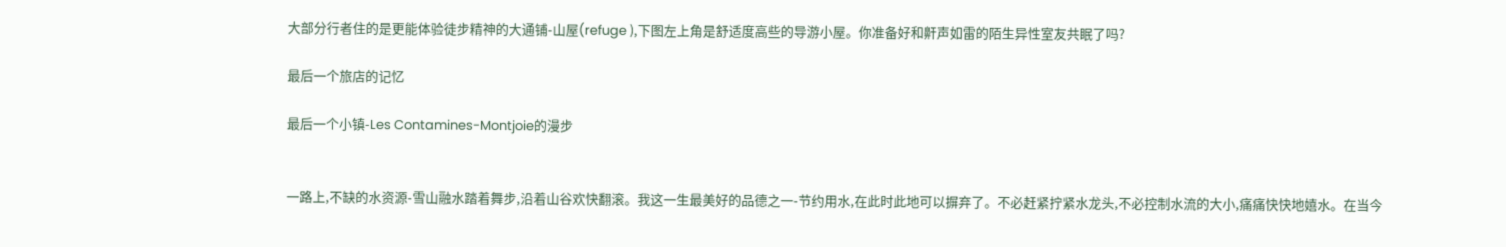大部分行者住的是更能体验徒步精神的大通铺-山屋(refuge ),下图左上角是舒适度高些的导游小屋。你准备好和鼾声如雷的陌生异性室友共眠了吗?

最后一个旅店的记忆

最后一个小镇-Les Contamines-Montjoie的漫步


一路上,不缺的水资源-雪山融水踏着舞步,沿着山谷欢快翻滚。我这一生最美好的品德之一-节约用水,在此时此地可以摒弃了。不必赶紧拧紧水龙头,不必控制水流的大小,痛痛快快地嬉水。在当今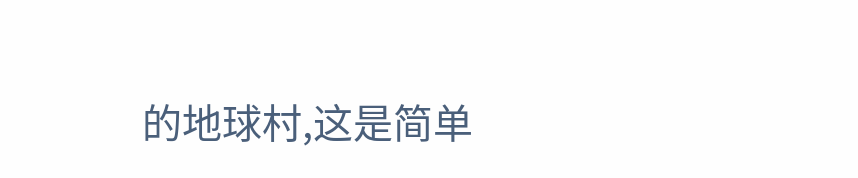的地球村,这是简单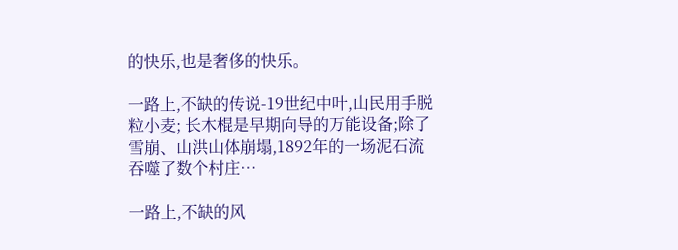的快乐,也是奢侈的快乐。

一路上,不缺的传说-19世纪中叶,山民用手脱粒小麦; 长木棍是早期向导的万能设备;除了雪崩、山洪山体崩塌,1892年的一场泥石流吞噬了数个村庄…

一路上,不缺的风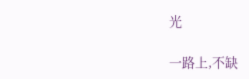光

一路上,不缺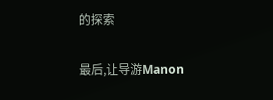的探索

最后,让导游Manon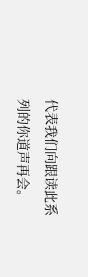代表我们向跟读此系列的你道声再会。